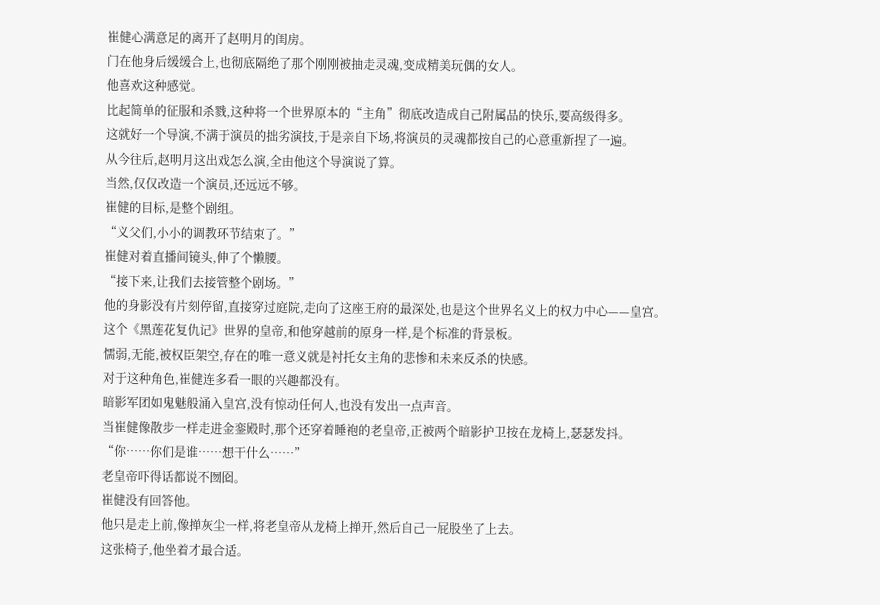崔健心满意足的离开了赵明月的闺房。
门在他身后缓缓合上,也彻底隔绝了那个刚刚被抽走灵魂,变成精美玩偶的女人。
他喜欢这种感觉。
比起简单的征服和杀戮,这种将一个世界原本的“主角”彻底改造成自己附属品的快乐,要高级得多。
这就好一个导演,不满于演员的拙劣演技,于是亲自下场,将演员的灵魂都按自己的心意重新捏了一遍。
从今往后,赵明月这出戏怎么演,全由他这个导演说了算。
当然,仅仅改造一个演员,还远远不够。
崔健的目标,是整个剧组。
“义父们,小小的调教环节结束了。”
崔健对着直播间镜头,伸了个懒腰。
“接下来,让我们去接管整个剧场。”
他的身影没有片刻停留,直接穿过庭院,走向了这座王府的最深处,也是这个世界名义上的权力中心——皇宫。
这个《黑莲花复仇记》世界的皇帝,和他穿越前的原身一样,是个标准的背景板。
懦弱,无能,被权臣架空,存在的唯一意义就是衬托女主角的悲惨和未来反杀的快感。
对于这种角色,崔健连多看一眼的兴趣都没有。
暗影军团如鬼魅般涌入皇宫,没有惊动任何人,也没有发出一点声音。
当崔健像散步一样走进金銮殿时,那个还穿着睡袍的老皇帝,正被两个暗影护卫按在龙椅上,瑟瑟发抖。
“你……你们是谁……想干什么……”
老皇帝吓得话都说不囫囵。
崔健没有回答他。
他只是走上前,像掸灰尘一样,将老皇帝从龙椅上掸开,然后自己一屁股坐了上去。
这张椅子,他坐着才最合适。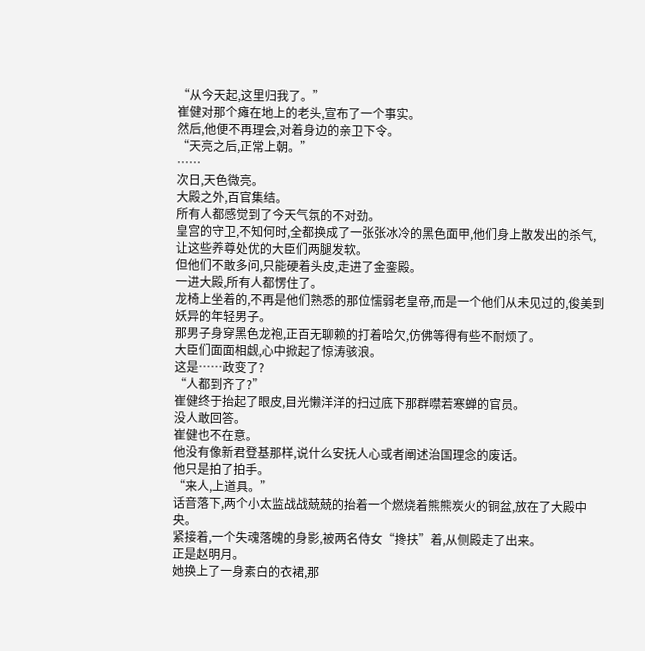“从今天起,这里归我了。”
崔健对那个瘫在地上的老头,宣布了一个事实。
然后,他便不再理会,对着身边的亲卫下令。
“天亮之后,正常上朝。”
……
次日,天色微亮。
大殿之外,百官集结。
所有人都感觉到了今天气氛的不对劲。
皇宫的守卫,不知何时,全都换成了一张张冰冷的黑色面甲,他们身上散发出的杀气,让这些养尊处优的大臣们两腿发软。
但他们不敢多问,只能硬着头皮,走进了金銮殿。
一进大殿,所有人都愣住了。
龙椅上坐着的,不再是他们熟悉的那位懦弱老皇帝,而是一个他们从未见过的,俊美到妖异的年轻男子。
那男子身穿黑色龙袍,正百无聊赖的打着哈欠,仿佛等得有些不耐烦了。
大臣们面面相觑,心中掀起了惊涛骇浪。
这是……政变了?
“人都到齐了?”
崔健终于抬起了眼皮,目光懒洋洋的扫过底下那群噤若寒蝉的官员。
没人敢回答。
崔健也不在意。
他没有像新君登基那样,说什么安抚人心或者阐述治国理念的废话。
他只是拍了拍手。
“来人,上道具。”
话音落下,两个小太监战战兢兢的抬着一个燃烧着熊熊炭火的铜盆,放在了大殿中央。
紧接着,一个失魂落魄的身影,被两名侍女“搀扶”着,从侧殿走了出来。
正是赵明月。
她换上了一身素白的衣裙,那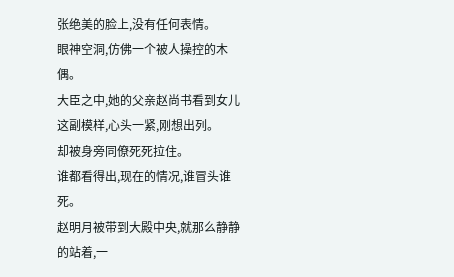张绝美的脸上,没有任何表情。
眼神空洞,仿佛一个被人操控的木偶。
大臣之中,她的父亲赵尚书看到女儿这副模样,心头一紧,刚想出列。
却被身旁同僚死死拉住。
谁都看得出,现在的情况,谁冒头谁死。
赵明月被带到大殿中央,就那么静静的站着,一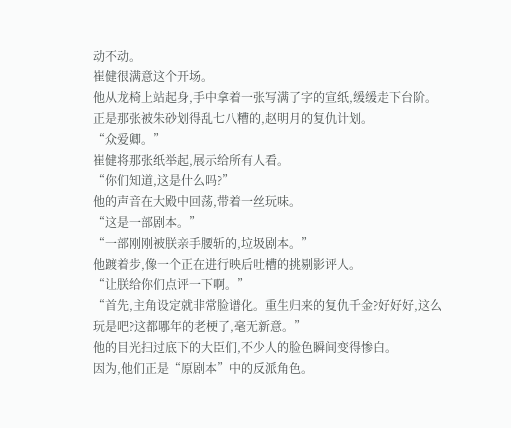动不动。
崔健很满意这个开场。
他从龙椅上站起身,手中拿着一张写满了字的宣纸,缓缓走下台阶。
正是那张被朱砂划得乱七八糟的,赵明月的复仇计划。
“众爱卿。”
崔健将那张纸举起,展示给所有人看。
“你们知道,这是什么吗?”
他的声音在大殿中回荡,带着一丝玩味。
“这是一部剧本。”
“一部刚刚被朕亲手腰斩的,垃圾剧本。”
他踱着步,像一个正在进行映后吐槽的挑剔影评人。
“让朕给你们点评一下啊。”
“首先,主角设定就非常脸谱化。重生归来的复仇千金?好好好,这么玩是吧?这都哪年的老梗了,毫无新意。”
他的目光扫过底下的大臣们,不少人的脸色瞬间变得惨白。
因为,他们正是“原剧本”中的反派角色。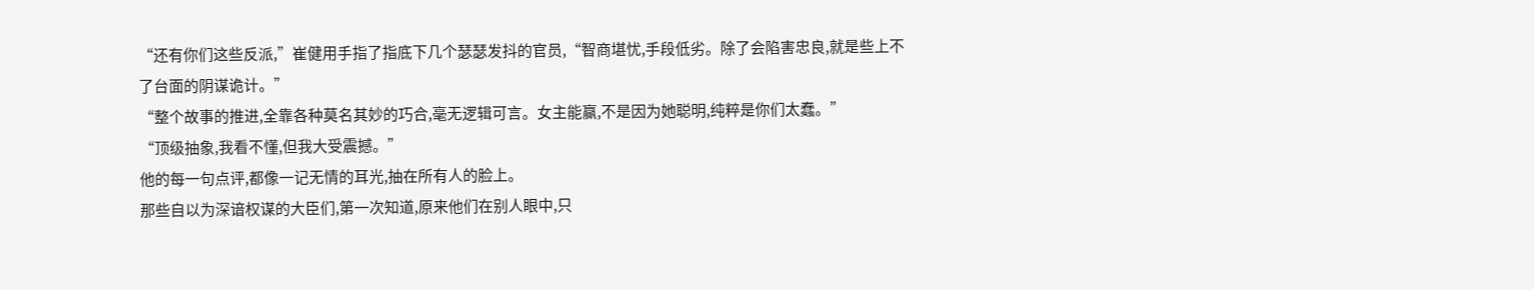“还有你们这些反派,”崔健用手指了指底下几个瑟瑟发抖的官员,“智商堪忧,手段低劣。除了会陷害忠良,就是些上不了台面的阴谋诡计。”
“整个故事的推进,全靠各种莫名其妙的巧合,毫无逻辑可言。女主能赢,不是因为她聪明,纯粹是你们太蠢。”
“顶级抽象,我看不懂,但我大受震撼。”
他的每一句点评,都像一记无情的耳光,抽在所有人的脸上。
那些自以为深谙权谋的大臣们,第一次知道,原来他们在别人眼中,只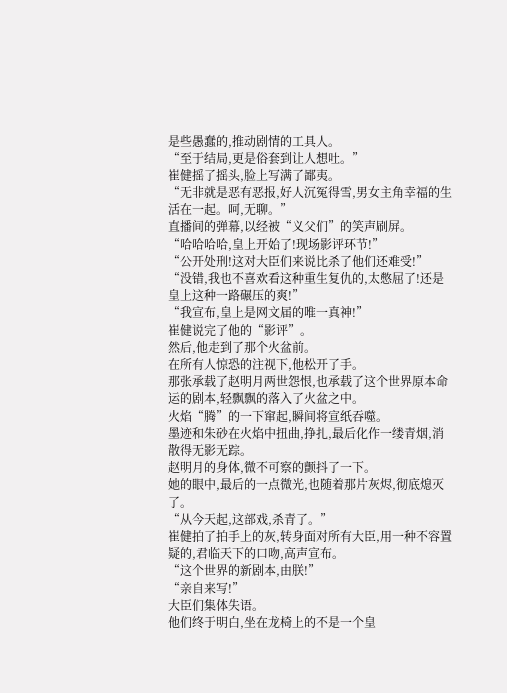是些愚蠢的,推动剧情的工具人。
“至于结局,更是俗套到让人想吐。”
崔健摇了摇头,脸上写满了鄙夷。
“无非就是恶有恶报,好人沉冤得雪,男女主角幸福的生活在一起。呵,无聊。”
直播间的弹幕,以经被“义父们”的笑声刷屏。
“哈哈哈哈,皇上开始了!现场影评环节!”
“公开处刑!这对大臣们来说比杀了他们还难受!”
“没错,我也不喜欢看这种重生复仇的,太憋屈了!还是皇上这种一路碾压的爽!”
“我宣布,皇上是网文届的唯一真神!”
崔健说完了他的“影评”。
然后,他走到了那个火盆前。
在所有人惊恐的注视下,他松开了手。
那张承载了赵明月两世怨恨,也承载了这个世界原本命运的剧本,轻飘飘的落入了火盆之中。
火焰“腾”的一下窜起,瞬间将宣纸吞噬。
墨迹和朱砂在火焰中扭曲,挣扎,最后化作一缕青烟,消散得无影无踪。
赵明月的身体,微不可察的颤抖了一下。
她的眼中,最后的一点微光,也随着那片灰烬,彻底熄灭了。
“从今天起,这部戏,杀青了。”
崔健拍了拍手上的灰,转身面对所有大臣,用一种不容置疑的,君临天下的口吻,高声宣布。
“这个世界的新剧本,由朕!”
“亲自来写!”
大臣们集体失语。
他们终于明白,坐在龙椅上的不是一个皇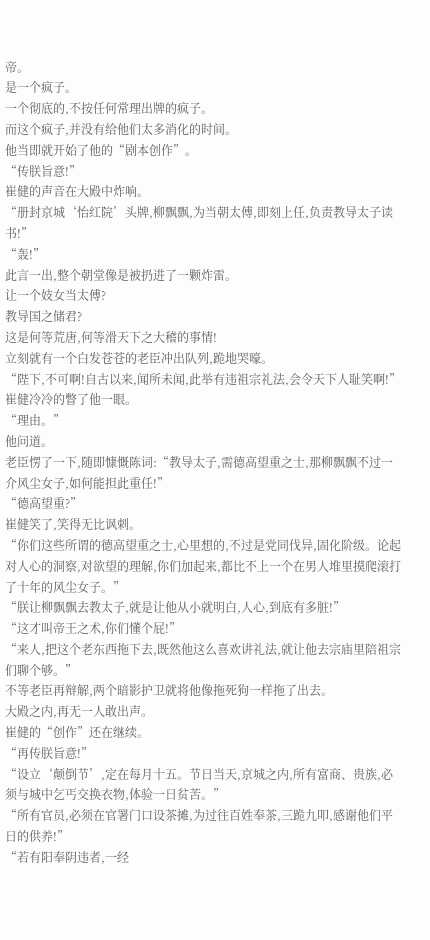帝。
是一个疯子。
一个彻底的,不按任何常理出牌的疯子。
而这个疯子,并没有给他们太多消化的时间。
他当即就开始了他的“剧本创作”。
“传朕旨意!”
崔健的声音在大殿中炸响。
“册封京城‘怡红院’头牌,柳飘飘,为当朝太傅,即刻上任,负责教导太子读书!”
“轰!”
此言一出,整个朝堂像是被扔进了一颗炸雷。
让一个妓女当太傅?
教导国之储君?
这是何等荒唐,何等滑天下之大稽的事情!
立刻就有一个白发苍苍的老臣冲出队列,跪地哭嚎。
“陛下,不可啊!自古以来,闻所未闻,此举有违祖宗礼法,会令天下人耻笑啊!”
崔健冷冷的瞥了他一眼。
“理由。”
他问道。
老臣愣了一下,随即慷慨陈词:“教导太子,需德高望重之士,那柳飘飘不过一介风尘女子,如何能担此重任!”
“德高望重?”
崔健笑了,笑得无比讽刺。
“你们这些所谓的德高望重之士,心里想的,不过是党同伐异,固化阶级。论起对人心的洞察,对欲望的理解,你们加起来,都比不上一个在男人堆里摸爬滚打了十年的风尘女子。”
“朕让柳飘飘去教太子,就是让他从小就明白,人心,到底有多脏!”
“这才叫帝王之术,你们懂个屁!”
“来人,把这个老东西拖下去,既然他这么喜欢讲礼法,就让他去宗庙里陪祖宗们聊个够。”
不等老臣再辩解,两个暗影护卫就将他像拖死狗一样拖了出去。
大殿之内,再无一人敢出声。
崔健的“创作”还在继续。
“再传朕旨意!”
“设立‘颠倒节’,定在每月十五。节日当天,京城之内,所有富商、贵族,必须与城中乞丐交换衣物,体验一日贫苦。”
“所有官员,必须在官署门口设茶摊,为过往百姓奉茶,三跪九叩,感谢他们平日的供养!”
“若有阳奉阴违者,一经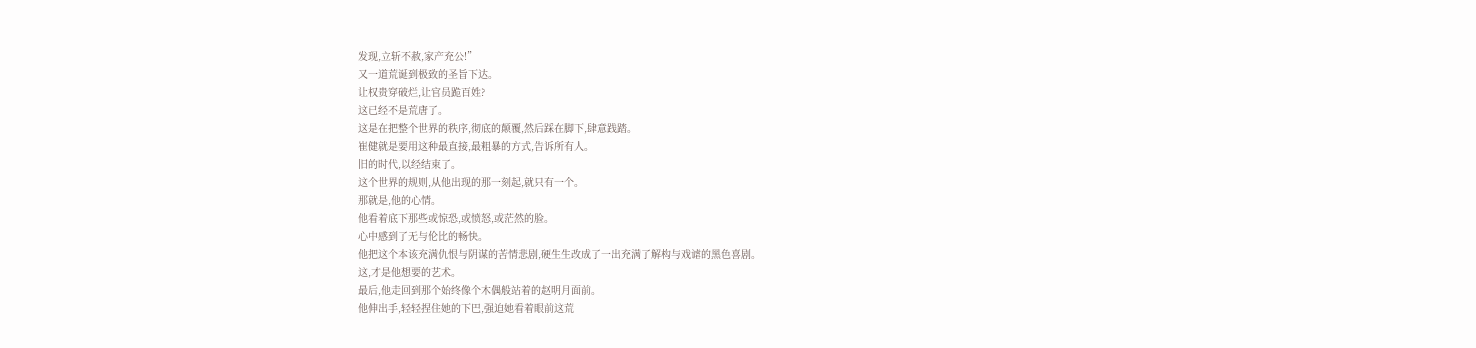发现,立斩不赦,家产充公!”
又一道荒诞到极致的圣旨下达。
让权贵穿破烂,让官员跪百姓?
这已经不是荒唐了。
这是在把整个世界的秩序,彻底的颠覆,然后踩在脚下,肆意践踏。
崔健就是要用这种最直接,最粗暴的方式,告诉所有人。
旧的时代,以经结束了。
这个世界的规则,从他出现的那一刻起,就只有一个。
那就是,他的心情。
他看着底下那些或惊恐,或愤怒,或茫然的脸。
心中感到了无与伦比的畅快。
他把这个本该充满仇恨与阴谋的苦情悲剧,硬生生改成了一出充满了解构与戏谑的黑色喜剧。
这,才是他想要的艺术。
最后,他走回到那个始终像个木偶般站着的赵明月面前。
他伸出手,轻轻捏住她的下巴,强迫她看着眼前这荒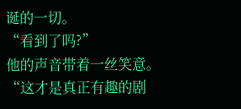诞的一切。
“看到了吗?”
他的声音带着一丝笑意。
“这才是真正有趣的剧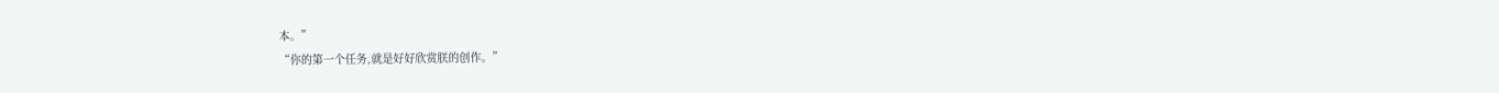本。”
“你的第一个任务,就是好好欣赏朕的创作。”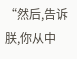“然后,告诉朕,你从中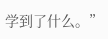学到了什么。”